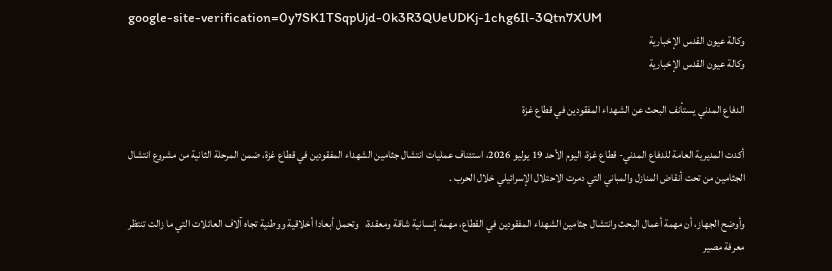google-site-verification=0y7SK1TSqpUjd-0k3R3QUeUDKj-1chg6Il-3Qtn7XUM
وكالة عيون القدس الإخبارية
وكالة عيون القدس الإخبارية

الدفاع المدني يستأنف البحث عن الشهداء المفقودين في قطاع غزة

أكدت المديرية العامة للدفاع المدني- قطاع غزة، اليوم الأحد 19 يوليو 2026، استئناف عمليات انتشال جثامين الشهداء المفقودين في قطاع غزة، ضمن المرحلة الثانية من مشروع انتشال الجثامين من تحت أنقاض المنازل والمباني التي دمرت الاحتلال الإسرائيلي خلال الحرب .

وأوضح الجهاز، أن مهمة أعمال البحث وانتشال جثامين الشهداء المفقودين في القطاع، مهمة إنسانية شاقة ومعقدة،   وتحمل أبعادا أخلاقية ووطنية تجاه آلاف العائلات التي ما زالت تنتظر معرفة مصير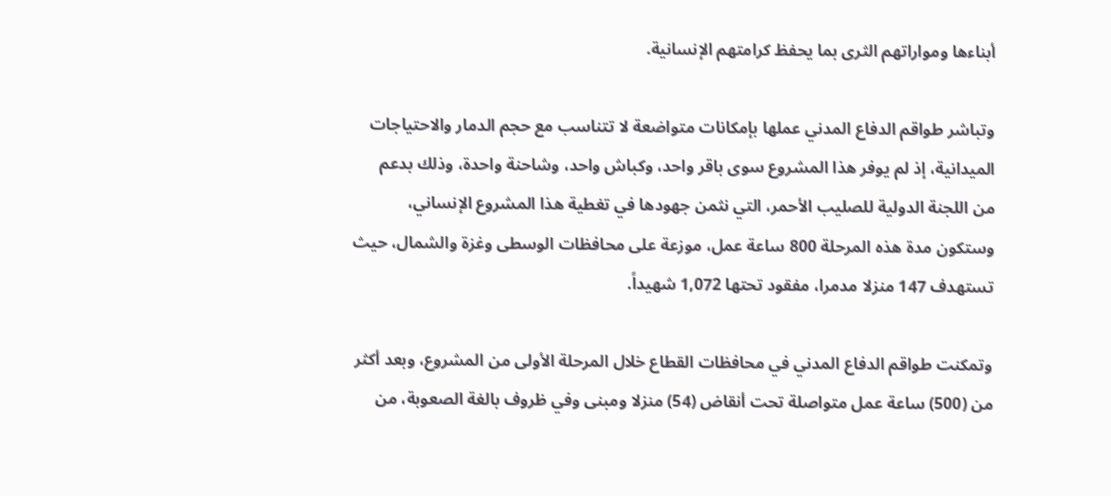أبناءها ومواراتهم الثرى بما يحفظ كرامتهم الإنسانية.

وتباشر طواقم الدفاع المدني عملها بإمكانات متواضعة لا تتناسب مع حجم الدمار والاحتياجات الميدانية، إذ لم يوفر هذا المشروع سوى باقر واحد، وكباش واحد، وشاحنة واحدة، وذلك بدعم من اللجنة الدولية للصليب الأحمر، التي نثمن جهودها في تغطية هذا المشروع الإنساني، وستكون مدة هذه المرحلة 800 ساعة عمل، موزعة على محافظات الوسطى وغزة والشمال، حيث تستهدف 147 منزلا مدمرا، مفقود تحتها 1,072 شهيداً.

وتمكنت طواقم الدفاع المدني في محافظات القطاع خلال المرحلة الأولى من المشروع، وبعد أكثر من (500) ساعة عمل متواصلة تحت أنقاض (54) منزلا ومبنى وفي ظروف بالغة الصعوبة، من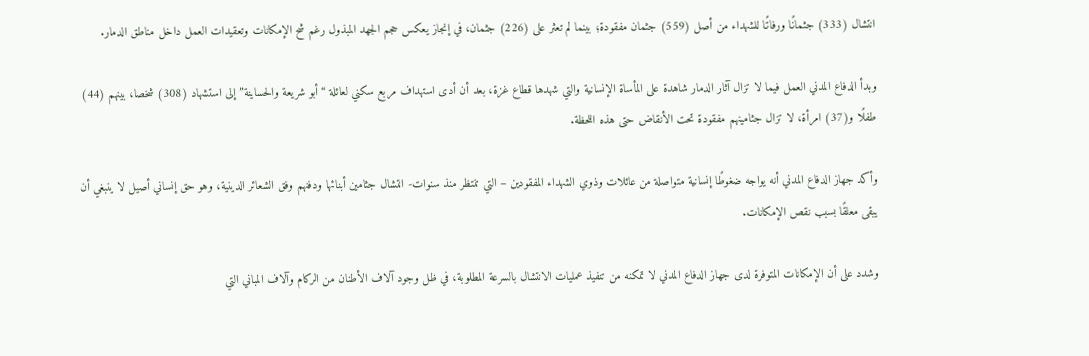انتشال (333) جثمانًا ورفاتًا للشهداء من أصل (559) جثمان مفقودة؛ بينما لم تعثر على (226) جثمان، في إنجاز يعكس حجم الجهد المبذول رغم شح الإمكانات وتعقيدات العمل داخل مناطق الدمار.

وبدأ الدفاع المدني العمل فيما لا تزال آثار الدمار شاهدة على المأساة الإنسانية والتي شهدها قطاع غزة، بعد أن أدى استهداف مربع سكني لعائلة “أبو شريعة والحساينة” إلى استشهاد (308) شخصا، بينهم (44) طفلًا و(37) امرأة، لا تزال جثامينهم مفقودة تحت الأنقاض حتى هذه اللحظة.

وأكد جهاز الدفاع المدني أنه يواجه ضغوطًا إنسانية متواصلة من عائلات وذوي الشهداء المفقودين – التي تنتظر منذ سنوات- انتشال جثامين أبنائها ودفنهم وفق الشعائر الدينية، وهو حق إنساني أصيل لا ينبغي أن يبقى معلقًا بسبب نقص الإمكانات.

وشدد على أن الإمكانات المتوفرة لدى جهاز الدفاع المدني لا تمكنه من تنفيذ عمليات الانتشال بالسرعة المطلوبة، في ظل وجود آلاف الأطنان من الركام وآلاف المباني التي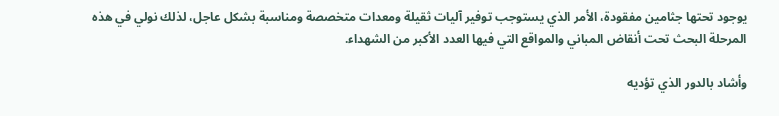يوجود تحتها جثامين مفقودة، الأمر الذي يستوجب توفير آليات ثقيلة ومعدات متخصصة ومناسبة بشكل عاجل، لذلك نولي في هذه المرحلة البحث تحت أنقاض المباني والمواقع التي فيها العدد الأكبر من الشهداء.

وأشاد بالدور الذي تؤديه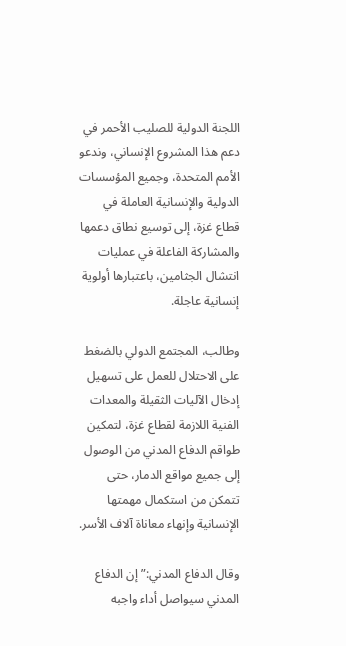اللجنة الدولية للصليب الأحمر في دعم هذا المشروع الإنساني، وندعو الأمم المتحدة، وجميع المؤسسات الدولية والإنسانية العاملة في قطاع غزة، إلى توسيع نطاق دعمها والمشاركة الفاعلة في عمليات انتشال الجثامين، باعتبارها أولوية إنسانية عاجلة.

وطالب، المجتمع الدولي بالضغط على الاحتلال للعمل على تسهيل إدخال الآليات الثقيلة والمعدات الفنية اللازمة لقطاع غزة، لتمكين طواقم الدفاع المدني من الوصول إلى جميع مواقع الدمار، حتى تتمكن من استكمال مهمتها الإنسانية وإنهاء معاناة آلاف الأسر.

وقال الدفاع المدني:” إن الدفاع المدني سيواصل أداء واجبه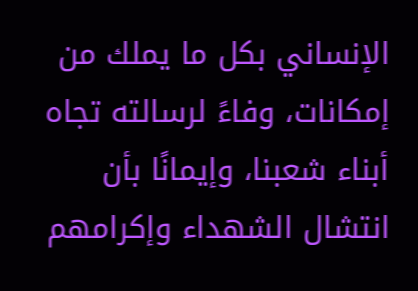الإنساني بكل ما يملك من إمكانات، وفاءً لرسالته تجاه أبناء شعبنا، وإيمانًا بأن انتشال الشهداء وإكرامهم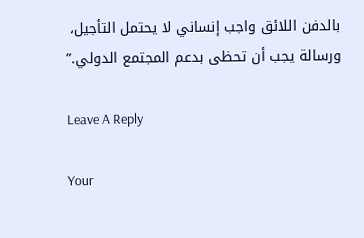بالدفن اللائق واجب إنساني لا يحتمل التأجيل، ورسالة يجب أن تحظى بدعم المجتمع الدولي.”

Leave A Reply

Your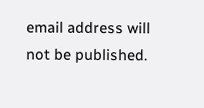email address will not be published.